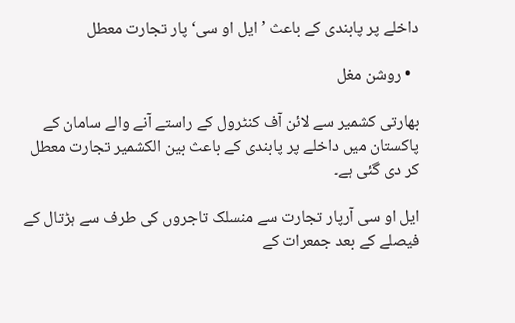داخلے پر پابندی کے باعث ’ایل او سی‘ پار تجارت معطل

  • روشن مغل

بھارتی کشمیر سے لائن آف کنٹرول کے راستے آنے والے سامان کے پاکستان میں داخلے پر پابندی کے باعث بین الکشمیر تجارت معطل کر دی گئی ہے۔

ایل او سی آرپار تجارت سے منسلک تاجروں کی طرف سے ہڑتال کے فیصلے کے بعد جمعرات کے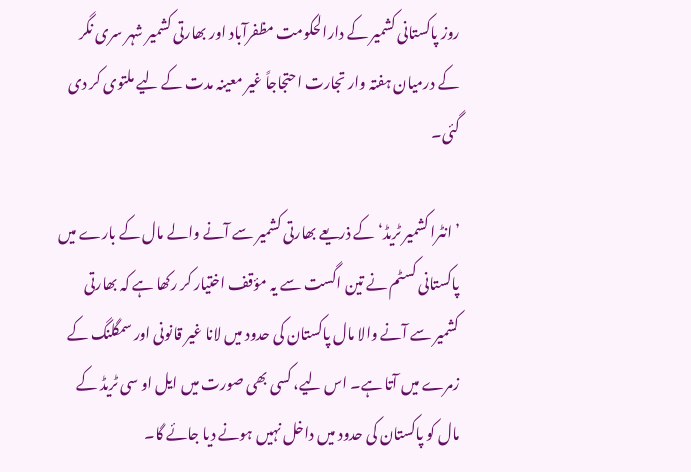روز پاکستانی کشمیر کے دارالحکومت مظفرآباد اور بھارتی کشمیر شہر سری نگر کے درمیان ہفتہ وار تجارت احتجاجاً غیر معینہ مدت کے لیے ملتوی کر دی گئی۔

’انٹرا کشمیر ٹریڈ‘ کے ذریعے بھارتی کشمیر سے آنے والے مال کے بارے میں پاکستانی کسٹم نے تین اگست سے یہ مؤقف اختیار کر رکھا ہے کہ بھارتی کشمیر سے آنے والا مال پاکستان کی حدود میں لانا غیر قانونی اور سمگلنگ کے زمرے میں آتا ہے۔ اس لیے، کسی بھی صورت میں ایل او سی ٹریڈ کے مال کو پاکستان کی حدود میں داخل نہیں ہونے دیا جائے گا۔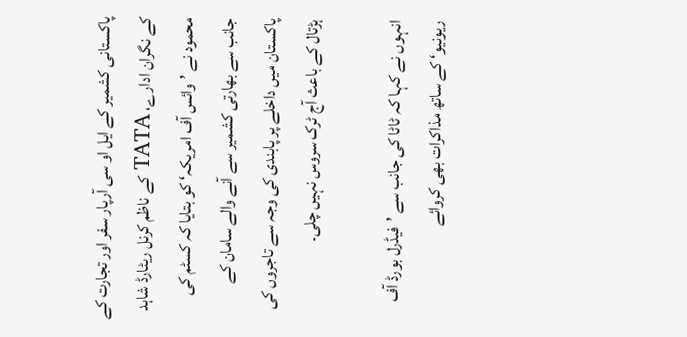پاکستانی کشمیر کے ایل او سی آرپار سفر اور تجارت کے کے نگران ادارے، TATA کے ناظم کرنل ریٹارڈ شاہد محمود نے ’وائس آف امریکہ‘ کو بتایا کہ کسٹم کی جانب سے بھارتی کشمیر سے آنے والے سامان کے پاکستان میں داخلے پر پابندی کی وجہ سے تاجروں کی ہڑتال کے باعث آج ٹرک سروس نہیں چلی۔

انہوں نے کہا کہ ٹاٹا کی جانب سے ’فیڈرل بورڈ آف ریونیو‘ کے ساتھ مذاکرات بھی کروائے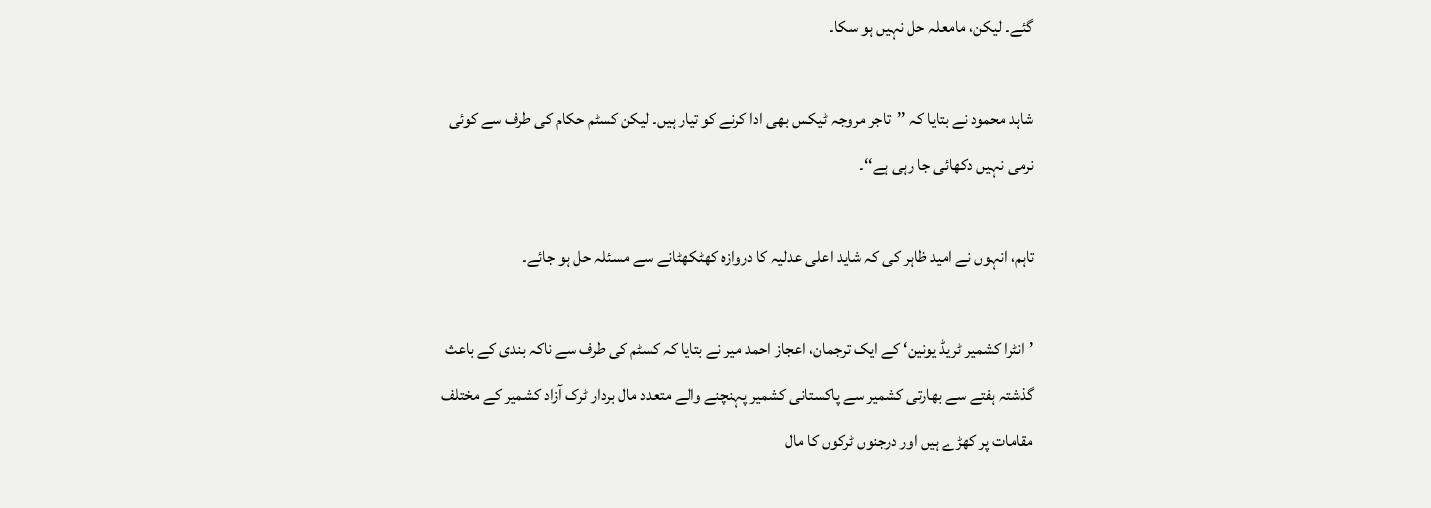گئے۔ لیکن، مامعلہ حل نہیں ہو سکا۔

شاہد محمود نے بتایا کہ ’’تاجر مروجہ ٹیکس بھی ادا کرنے کو تیار ہیں۔ لیکن کسٹم حکام کی طرف سے کوئی نرمی نہیں دکھائی جا رہی ہے‘‘۔

تاہم، انہوں نے امید ظاہر کی کہ شاید اعلی عدلیہ کا دروازہ کھٹکھٹانے سے مسئلہ حل ہو جائے۔

’انٹرا کشمیر ٹریڈ یونین‘ کے ایک ترجمان، اعجاز احمد میر نے بتایا کہ کسٹم کی طرف سے ناکہ بندی کے باعث گذشتہ ہفتے سے بھارتی کشمیر سے پاکستانی کشمیر پہنچنے والے متعدد مال بردار ٹرک آزاد کشمیر کے مختلف مقامات پر کھڑے ہیں اور درجنوں ٹرکوں کا مال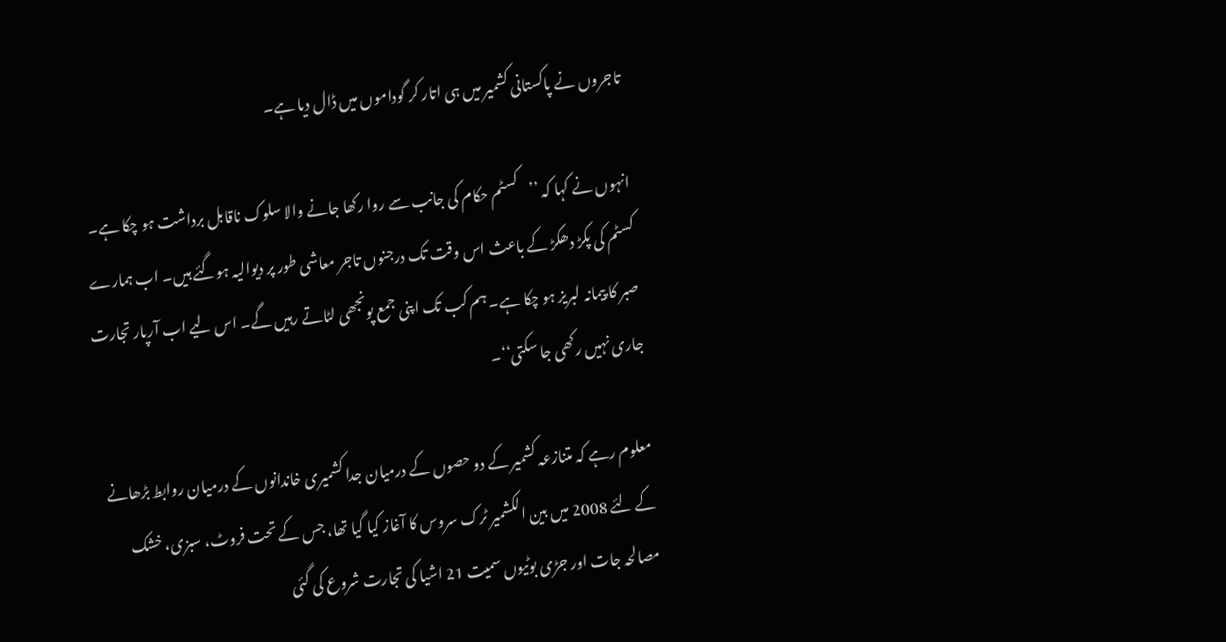تاجروں نے پاکستانی کشمیر میں ہی اتار کر گوداموں میں ڈال دیا ہے۔

انہوں نے کہا کہ ’’کسٹم حکام کی جانب سے روا رکھا جانے والا سلوک ناقابل برداشت ہو چکا ہے۔ کسٹم کی پکڑ دھکڑ کے باعث اس وقت تک درجنوں تاجر معاشی طور پر دیوالیہ ہوگئے ہیں۔ اب ہمارے صبر کا پیمانہ لبریز ہو چکا ہے۔ ہم کب تک اپنی جمع پونجھی لٹاتے رہیں گے۔ اس لیے اب آرپار تجارت جاری نہیں رکھی جا سکتی‘‘۔

معلوم رہے کہ متنازعہ کشمیر کے دو حصوں کے درمیان جدا کشمیری خاندانوں کے درمیان روابط بڑھانے کے لئے 2008 میں بین الکشمیر ٹرک سروس کا آغاز کیا گیا تھا، جس کے تحت فروٹ، سبزی، خشک مصالحہ جات اور جڑی بوٹیوں سمیت 21 اشیا کی تجارت شروع کی گئی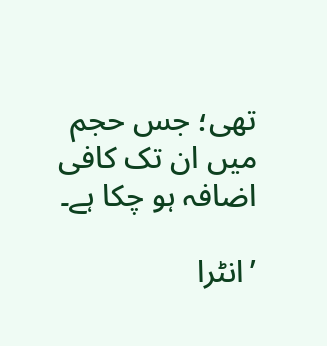تھی؛ جس حجم میں ان تک کافی اضافہ ہو چکا ہے۔

’انٹرا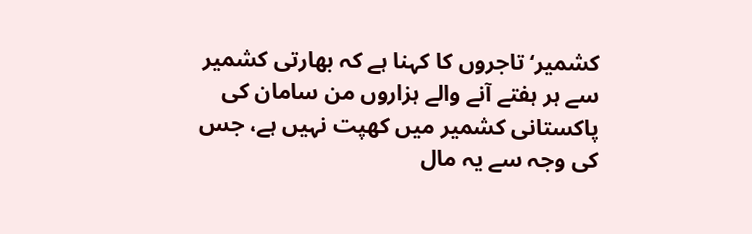کشمیر‘ تاجروں کا کہنا ہے کہ بھارتی کشمیر سے ہر ہفتے آنے والے ہزاروں من سامان کی پاکستانی کشمیر میں کھپت نہیں ہے، جس کی وجہ سے یہ مال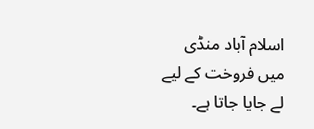اسلام آباد منڈی میں فروخت کے لیے لے جایا جاتا ہے۔